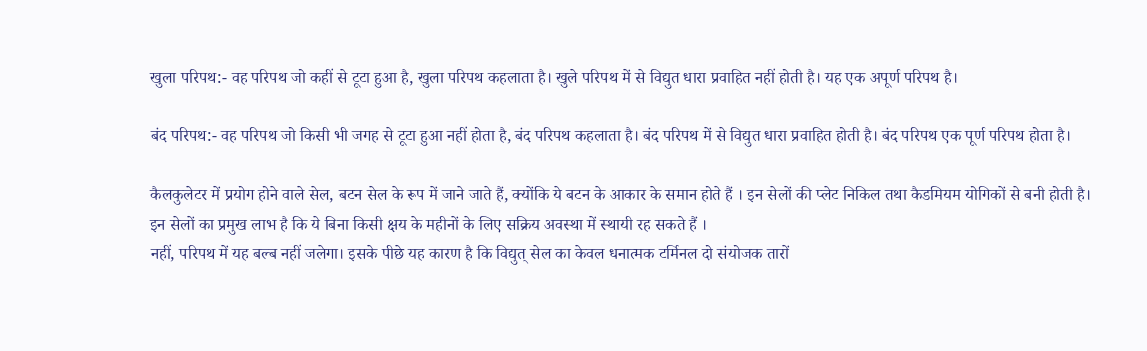खुला परिपथ:- वह परिपथ जो कहीं से टूटा हुआ है, खुला परिपथ कहलाता है। खुले परिपथ में से विद्युत धारा प्रवाहित नहीं होती है। यह एक अपूर्ण परिपथ है।

बंद परिपथ:- वह परिपथ जो किसी भी जगह से टूटा हुआ नहीं होता है, बंद परिपथ कहलाता है। बंद परिपथ में से विद्युत धारा प्रवाहित होती है। बंद परिपथ एक पूर्ण परिपथ होता है।

कैलकुलेटर में प्रयोग होने वाले सेल, बटन सेल के रूप में जाने जाते हैं, क्योंकि ये बटन के आकार के समान होते हैं । इन सेलों की प्लेट निकिल तथा कैडमियम योगिकों से बनी होती है।
इन सेलों का प्रमुख लाभ है कि ये बिना किसी क्षय के महीनों के लिए सक्रिय अवस्था में स्थायी रह सकते हैं ।
नहीं, परिपथ में यह बल्ब नहीं जलेगा। इसके पीछे यह कारण है कि विद्युत् सेल का केवल धनात्मक टर्मिनल दो संयोजक तारों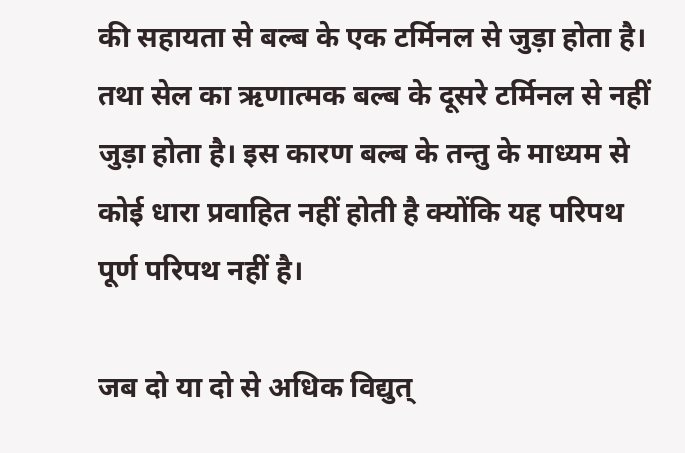की सहायता से बल्ब के एक टर्मिनल से जुड़ा होता है। तथा सेल का ऋणात्मक बल्ब के दूसरे टर्मिनल से नहीं जुड़ा होता है। इस कारण बल्ब के तन्तु के माध्यम से कोई धारा प्रवाहित नहीं होती है क्योंकि यह परिपथ पूर्ण परिपथ नहीं है।

जब दो या दो से अधिक विद्युत्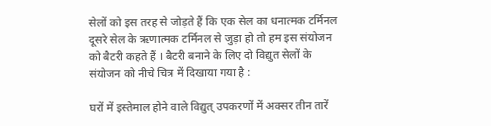सेलों को इस तरह से जोड़ते हैं कि एक सेल का धनात्मक टर्मिनल दूसरे सेल के ऋणात्मक टर्मिनल से जुड़ा हो तो हम इस संयोजन को बैटरी कहते हैं । बैटरी बनाने के लिए दो विद्युत सेलों के संयोजन को नीचे चित्र में दिखाया गया है :

घरों में इस्तेमाल होने वाले विद्युत् उपकरणों में अक्सर तीन तारें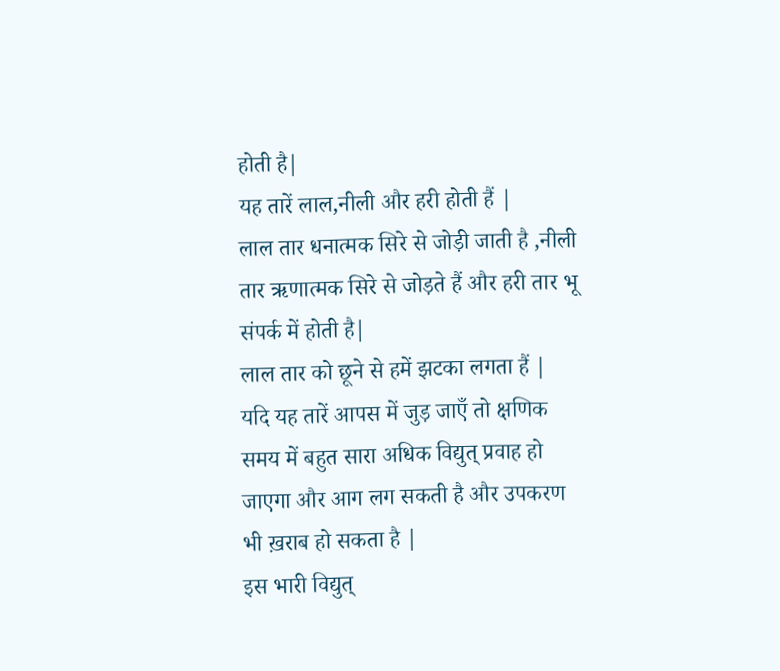होती है|
यह तारें लाल,नीली और हरी होती हैं |
लाल तार धनात्मक सिरे से जोड़ी जाती है ,नीली तार ऋणात्मक सिरे से जोड़ते हैं और हरी तार भू संपर्क में होती है|
लाल तार को छूने से हमें झटका लगता हैं |
यदि यह तारें आपस में जुड़ जाएँ तो क्षणिक समय में बहुत सारा अधिक विद्युत् प्रवाह हो जाएगा और आग लग सकती है और उपकरण भी ख़राब हो सकता है |
इस भारी विद्युत्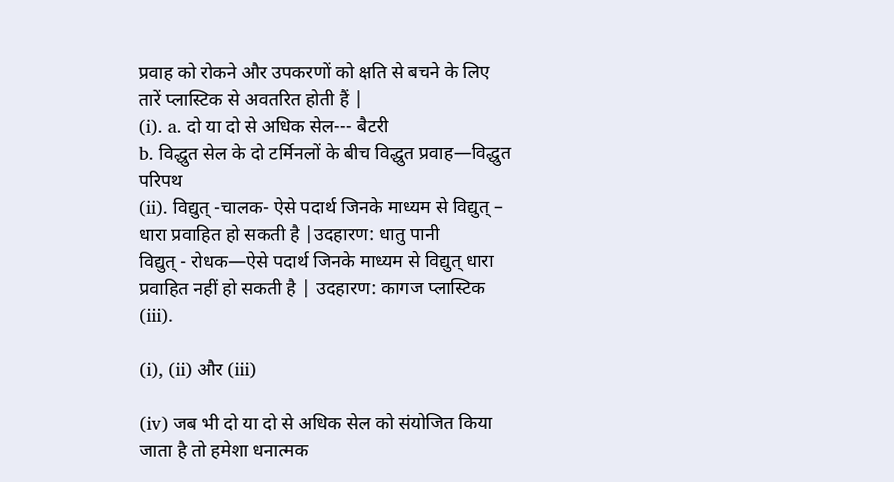प्रवाह को रोकने और उपकरणों को क्षति से बचने के लिए तारें प्लास्टिक से अवतरित होती हैं |
(i). a. दो या दो से अधिक सेल--- बैटरी
b. विद्धुत सेल के दो टर्मिनलों के बीच विद्धुत प्रवाह—विद्धुत परिपथ
(ii). विद्युत् -चालक- ऐसे पदार्थ जिनके माध्यम से विद्युत् – धारा प्रवाहित हो सकती है |उदहारण: धातु पानी
विद्युत् - रोधक—ऐसे पदार्थ जिनके माध्यम से विद्युत् धारा प्रवाहित नहीं हो सकती है | उदहारण: कागज प्लास्टिक
(iii).

(i), (ii) और (iii)

(iv) जब भी दो या दो से अधिक सेल को संयोजित किया जाता है तो हमेशा धनात्मक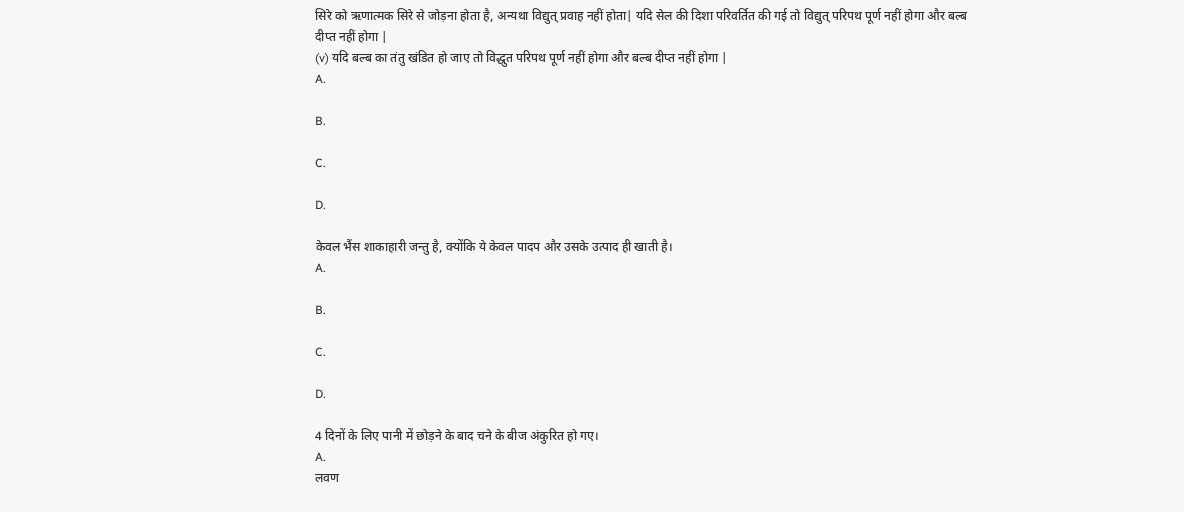सिरे को ऋणात्मक सिरे से जोड़ना होता है, अन्यथा विद्युत् प्रवाह नहीं होता| यदि सेल की दिशा परिवर्तित की गई तो विद्युत् परिपथ पूर्ण नहीं होगा और बल्ब दीप्त नहीं होगा |
(v) यदि बल्ब का तंतु खंडित हो जाए तो विद्धुत परिपथ पूर्ण नहीं होगा और बल्ब दीप्त नहीं होगा |
A.

B.

C.

D.

केवल भैंस शाकाहारी जन्तु है, क्योंकि ये केवल पादप और उसके उत्पाद ही खाती है।
A.

B.

C.

D.

4 दिनों के लिए पानी में छोड़ने के बाद चने के बीज अंकुरित हो गए।
A.
लवण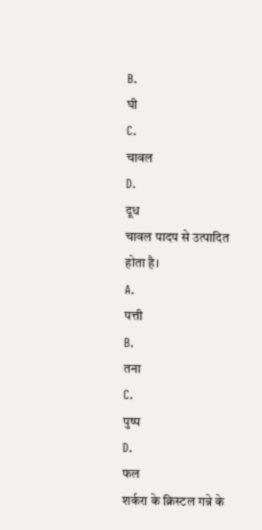B.
घी
C.
चावल
D.
दूध
चावल पादप से उत्पादित होता है।
A.
पत्ती
B.
तना
C.
पुष्प
D.
फल
शर्करा के क्रिस्टल गन्ने के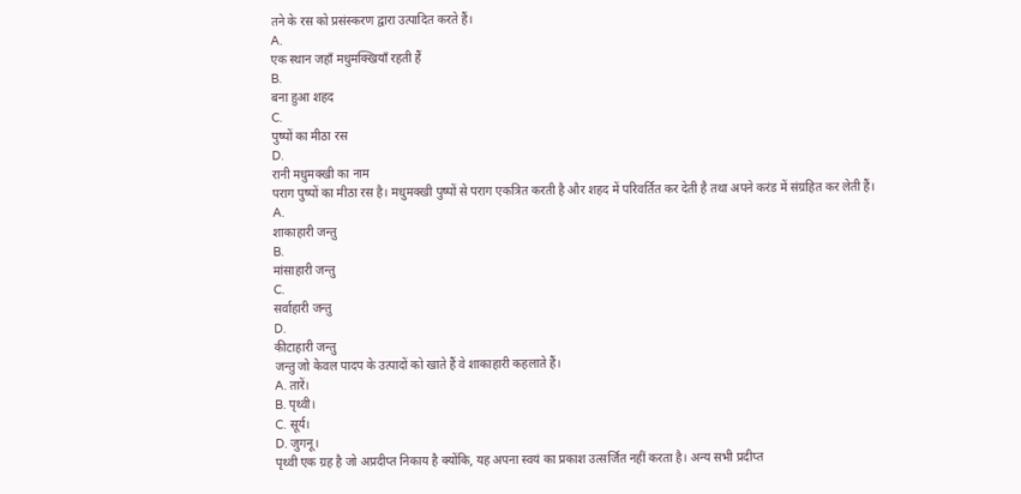तने के रस को प्रसंस्करण द्वारा उत्पादित करते हैं।
A.
एक स्थान जहाँ मधुमक्खियाँ रहती हैं
B.
बना हुआ शहद
C.
पुष्पों का मीठा रस
D.
रानी मधुमक्खी का नाम
पराग पुष्पों का मीठा रस है। मधुमक्खी पुष्पों से पराग एकत्रित करती है और शहद में परिवर्तित कर देती है तथा अपने करंड में संग्रहित कर लेती हैं।
A.
शाकाहारी जन्तु
B.
मांसाहारी जन्तु
C.
सर्वाहारी जन्तु
D.
कीटाहारी जन्तु
जन्तु जो केवल पादप के उत्पादों को खाते हैं वे शाकाहारी कहलाते हैं।
A. तारें।
B. पृथ्वी।
C. सूर्य।
D. जुगनू।
पृथ्वी एक ग्रह है जो अप्रदीप्त निकाय है क्योंकि, यह अपना स्वयं का प्रकाश उत्सर्जित नहीं करता है। अन्य सभी प्रदीप्त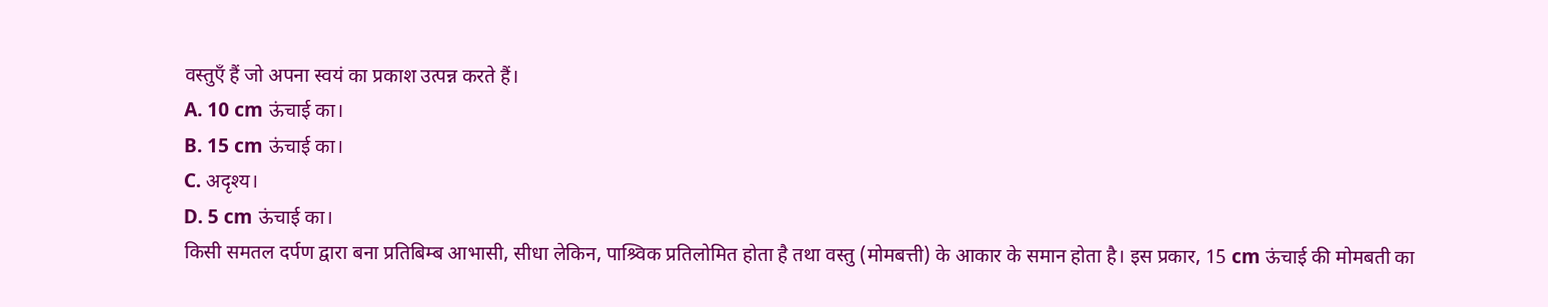वस्तुएँ हैं जो अपना स्वयं का प्रकाश उत्पन्न करते हैं।
A. 10 cm ऊंचाई का।
B. 15 cm ऊंचाई का।
C. अदृश्य।
D. 5 cm ऊंचाई का।
किसी समतल दर्पण द्वारा बना प्रतिबिम्ब आभासी, सीधा लेकिन, पाश्र्विक प्रतिलोमित होता है तथा वस्तु (मोमबत्ती) के आकार के समान होता है। इस प्रकार, 15 cm ऊंचाई की मोमबती का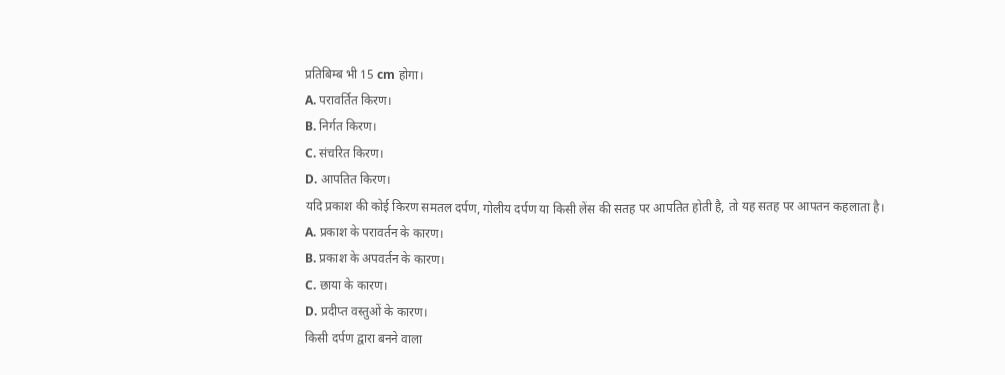प्रतिबिम्ब भी 15 cm होगा।
A. परावर्तित किरण।
B. निर्गत किरण।
C. संचरित किरण।
D. आपतित किरण।
यदि प्रकाश की कोई किरण समतल दर्पण, गोलीय दर्पण या किसी लेंस की सतह पर आपतित होती है, तो यह सतह पर आपतन कहलाता है।
A. प्रकाश के परावर्तन के कारण।
B. प्रकाश के अपवर्तन के कारण।
C. छाया के कारण।
D. प्रदीप्त वस्तुओं के कारण।
किसी दर्पण द्वारा बनने वाला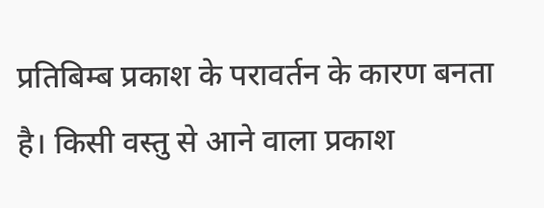प्रतिबिम्ब प्रकाश के परावर्तन के कारण बनता है। किसी वस्तु से आने वाला प्रकाश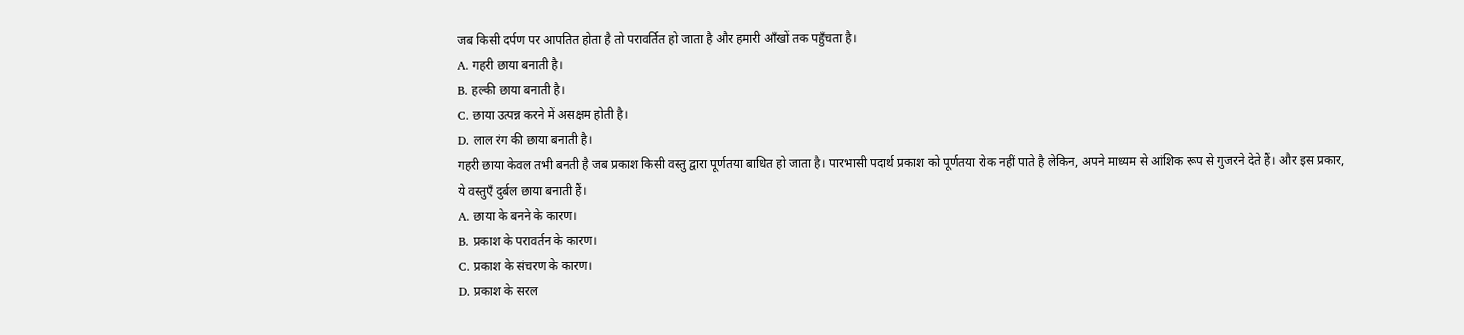जब किसी दर्पण पर आपतित होता है तो परावर्तित हो जाता है और हमारी आँखों तक पहुँचता है।
A. गहरी छाया बनाती है।
B. हल्की छाया बनाती है।
C. छाया उत्पन्न करने में असक्षम होती है।
D. लाल रंग की छाया बनाती है।
गहरी छाया केवल तभी बनती है जब प्रकाश किसी वस्तु द्वारा पूर्णतया बाधित हो जाता है। पारभासी पदार्थ प्रकाश को पूर्णतया रोक नहीं पाते है लेकिन, अपने माध्यम से आंशिक रूप से गुजरने देते हैं। और इस प्रकार, ये वस्तुएँ दुर्बल छाया बनाती हैं।
A. छाया के बनने के कारण।
B. प्रकाश के परावर्तन के कारण।
C. प्रकाश के संचरण के कारण।
D. प्रकाश के सरल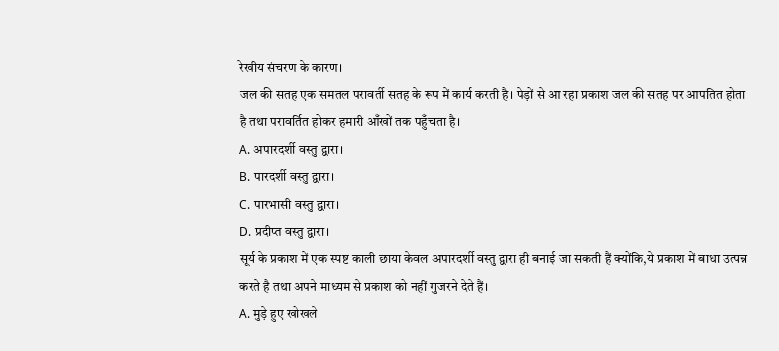रेखीय संचरण के कारण।
जल की सतह एक समतल परावर्ती सतह के रूप में कार्य करती है। पेड़ों से आ रहा प्रकाश जल की सतह पर आपतित होता है तथा परावर्तित होकर हमारी आँखों तक पहुँचता है।
A. अपारदर्शी वस्तु द्वारा।
B. पारदर्शी वस्तु द्वारा।
C. पारभासी वस्तु द्वारा।
D. प्रदीप्त वस्तु द्वारा।
सूर्य के प्रकाश में एक स्पष्ट काली छाया केवल अपारदर्शी वस्तु द्वारा ही बनाई जा सकती हैं क्योंकि,ये प्रकाश में बाधा उत्पन्न करते है तथा अपने माध्यम से प्रकाश को नहीं गुजरने देते हैं।
A. मुड़े हुए खोखले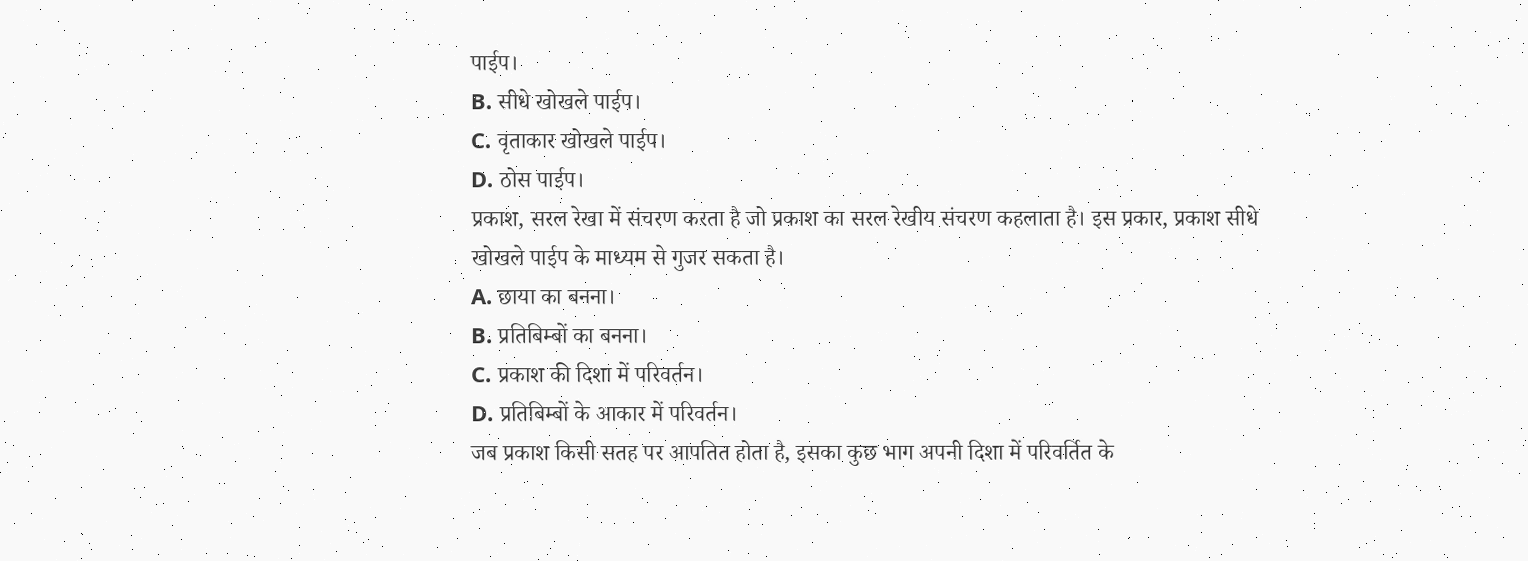पाईप।
B. सीधे खोखले पाईप।
C. वृताकार खोखले पाईप।
D. ठोस पाईप।
प्रकाश, सरल रेखा में संचरण करता है जो प्रकाश का सरल रेखीय संचरण कहलाता है। इस प्रकार, प्रकाश सीधे खोखले पाईप के माध्यम से गुजर सकता है।
A. छाया का बनना।
B. प्रतिबिम्बों का बनना।
C. प्रकाश की दिशा में परिवर्तन।
D. प्रतिबिम्बों के आकार में परिवर्तन।
जब प्रकाश किसी सतह पर आपतित होता है, इसका कुछ भाग अपनी दिशा में परिवर्तित के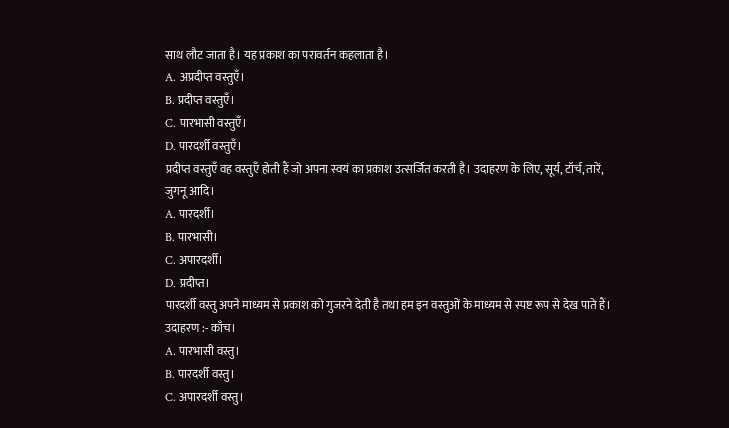साथ लौट जाता है। यह प्रकाश का परावर्तन कहलाता है।
A. अप्रदीप्त वस्तुएँ।
B. प्रदीप्त वस्तुएँ।
C. पारभासी वस्तुएँ।
D. पारदर्शी वस्तुएँ।
प्रदीप्त वस्तुएँ वह वस्तुएँ होती हैं जो अपना स्वयं का प्रकाश उत्सर्जित करती है। उदाहरण के लिए, सूर्य, टॉर्च, तारें, जुगनू आदि।
A. पारदर्शी।
B. पारभासी।
C. अपारदर्शी।
D. प्रदीप्त।
पारदर्शी वस्तु अपने माध्यम से प्रकाश को गुजरने देती है तथा हम इन वस्तुओं के माध्यम से स्पष्ट रूप से देख पाते हैं।
उदाहरण :- काँच।
A. पारभासी वस्तु।
B. पारदर्शी वस्तु।
C. अपारदर्शी वस्तु।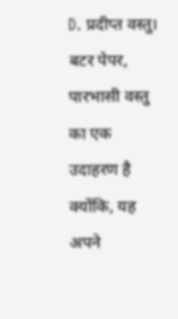D. प्रदीप्त वस्तु।
बटर पेपर, पारभासी वस्तु का एक उदाहरण है क्योंकि, यह अपने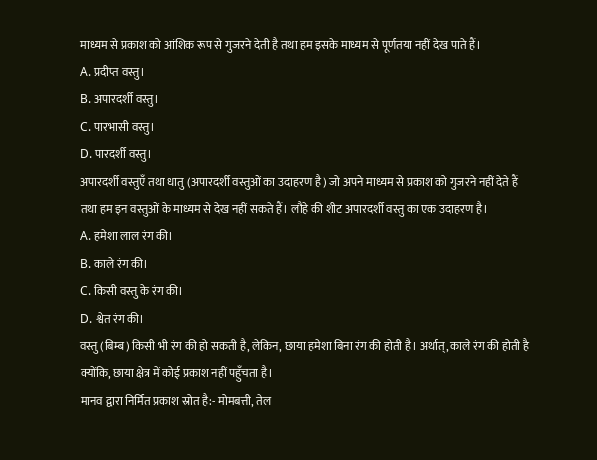माध्यम से प्रकाश को आंशिक रूप से गुजरने देती है तथा हम इसके माध्यम से पूर्णतया नहीं देख पाते हैं।
A. प्रदीप्त वस्तु।
B. अपारदर्शी वस्तु।
C. पारभासी वस्तु।
D. पारदर्शी वस्तु।
अपारदर्शी वस्तुएँ तथा धातु (अपारदर्शी वस्तुओं का उदाहरण है) जो अपने माध्यम से प्रकाश को गुजरने नहीं देते हैं तथा हम इन वस्तुओं के माध्यम से देख नहीं सकते हैं। लौहे की शीट अपारदर्शी वस्तु का एक उदाहरण है।
A. हमेशा लाल रंग की।
B. काले रंग की।
C. किसी वस्तु के रंग की।
D. श्वेत रंग की।
वस्तु (बिम्ब) किसी भी रंग की हो सकती है, लेकिन, छाया हमेशा बिना रंग की होती है। अर्थात्, काले रंग की होती है क्योंकि, छाया क्षेत्र में कोई प्रकाश नहीं पहुँचता है।
मानव द्वारा निर्मित प्रकाश स्रोत है:- मोमबत्ती, तेल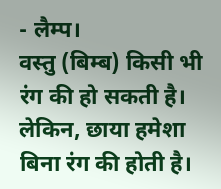- लैम्प।
वस्तु (बिम्ब) किसी भी रंग की हो सकती है। लेकिन, छाया हमेशा बिना रंग की होती है।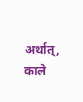अर्थात्, काले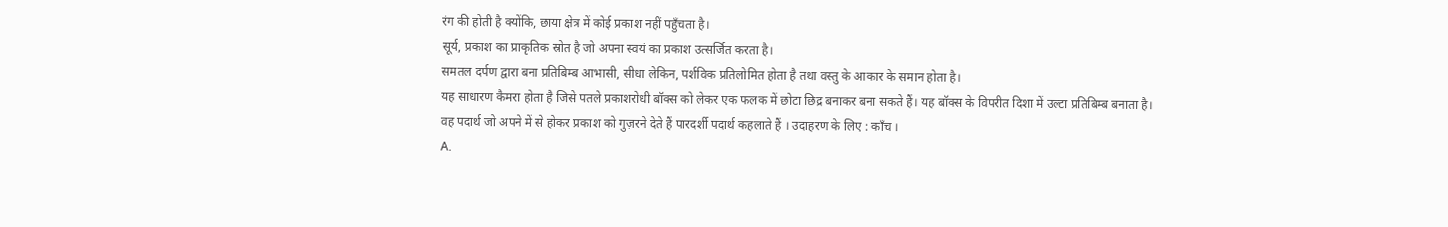रंग की होती है क्योंकि, छाया क्षेत्र में कोई प्रकाश नहीं पहुँचता है।
सूर्य, प्रकाश का प्राकृतिक स्रोत है जो अपना स्वयं का प्रकाश उत्सर्जित करता है।
समतल दर्पण द्वारा बना प्रतिबिम्ब आभासी, सीधा लेकिन, पर्शविक प्रतिलोमित होता है तथा वस्तु के आकार के समान होता है।
यह साधारण कैमरा होता है जिसे पतले प्रकाशरोधी बॉक्स को लेकर एक फलक में छोटा छिद्र बनाकर बना सकते हैं। यह बॉक्स के विपरीत दिशा में उल्टा प्रतिबिम्ब बनाता है।
वह पदार्थ जो अपने में से होकर प्रकाश को गुज़रने देते हैं पारदर्शी पदार्थ कहलाते हैं । उदाहरण के लिए : काँच ।
A.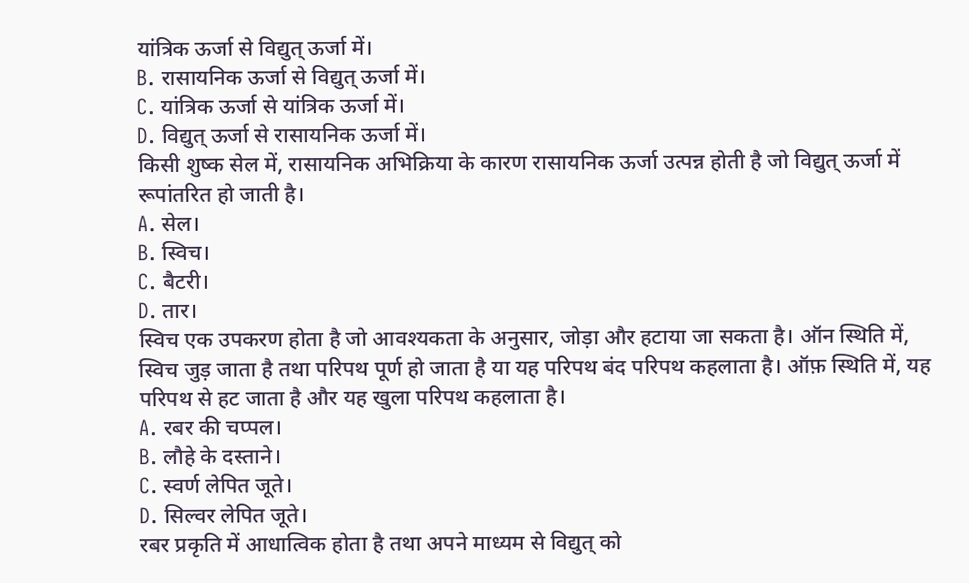यांत्रिक ऊर्जा से विद्युत् ऊर्जा में।
B. रासायनिक ऊर्जा से विद्युत् ऊर्जा में।
C. यांत्रिक ऊर्जा से यांत्रिक ऊर्जा में।
D. विद्युत् ऊर्जा से रासायनिक ऊर्जा में।
किसी शुष्क सेल में, रासायनिक अभिक्रिया के कारण रासायनिक ऊर्जा उत्पन्न होती है जो विद्युत् ऊर्जा में रूपांतरित हो जाती है।
A. सेल।
B. स्विच।
C. बैटरी।
D. तार।
स्विच एक उपकरण होता है जो आवश्यकता के अनुसार, जोड़ा और हटाया जा सकता है। ऑन स्थिति में, स्विच जुड़ जाता है तथा परिपथ पूर्ण हो जाता है या यह परिपथ बंद परिपथ कहलाता है। ऑफ़ स्थिति में, यह परिपथ से हट जाता है और यह खुला परिपथ कहलाता है।
A. रबर की चप्पल।
B. लौहे के दस्ताने।
C. स्वर्ण लेपित जूते।
D. सिल्वर लेपित जूते।
रबर प्रकृति में आधात्विक होता है तथा अपने माध्यम से विद्युत् को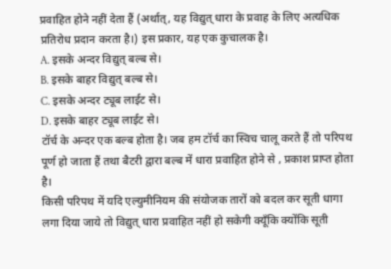प्रवाहित होने नहीं देता हैं (अर्थात्, यह विद्युत् धारा के प्रवाह के लिए अत्यधिक प्रतिरोध प्रदान करता है।) इस प्रकार, यह एक कुचालक है।
A. इसके अन्दर विद्युत् बल्ब से।
B. इसके बाहर विद्युत् बल्ब से।
C. इसके अन्दर ट्यूब लाईट से।
D. इसके बाहर ट्यूब लाईट से।
टॉर्च के अन्दर एक बल्ब होता है। जब हम टॉर्च का स्विच चालू करते हैं तो परिपथ पूर्ण हो जाता हैं तथा बैटरी द्वारा बल्ब में धारा प्रवाहित होने से , प्रकाश प्राप्त होता है।
किसी परिपथ में यदि एल्युमीनियम की संयोजक तारों को बदल कर सूती धागा लगा दिया जाये तो विद्युत् धारा प्रवाहित नहीं हो सकेगी क्यूँकि क्योंकि सूती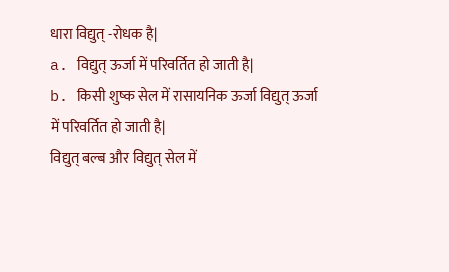धारा विद्युत् -रोधक है|
a. विद्युत् ऊर्जा में परिवर्तित हो जाती है|
b. किसी शुष्क सेल में रासायनिक ऊर्जा विद्युत् ऊर्जा में परिवर्तित हो जाती है|
विद्युत् बल्ब और विद्युत् सेल में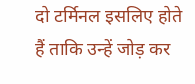दो टर्मिनल इसलिए होते हैं ताकि उन्हें जोड़ कर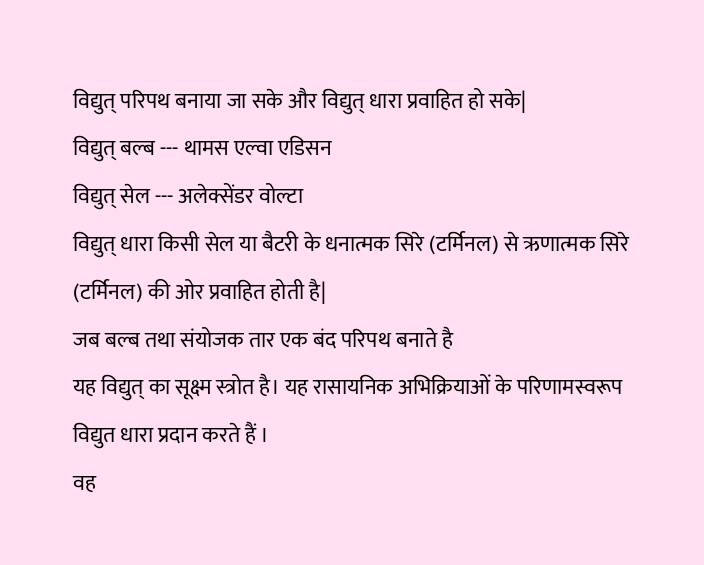विद्युत् परिपथ बनाया जा सके और विद्युत् धारा प्रवाहित हो सके|
विद्युत् बल्ब --- थामस एल्वा एडिसन
विद्युत् सेल --- अलेक्सेंडर वोल्टा
विद्युत् धारा किसी सेल या बैटरी के धनात्मक सिरे (टर्मिनल) से ऋणात्मक सिरे (टर्मिनल) की ओर प्रवाहित होती है|
जब बल्ब तथा संयोजक तार एक बंद परिपथ बनाते है
यह विद्युत् का सूक्ष्म स्त्रोत है। यह रासायनिक अभिक्रियाओं के परिणामस्वरूप विद्युत धारा प्रदान करते हैं ।
वह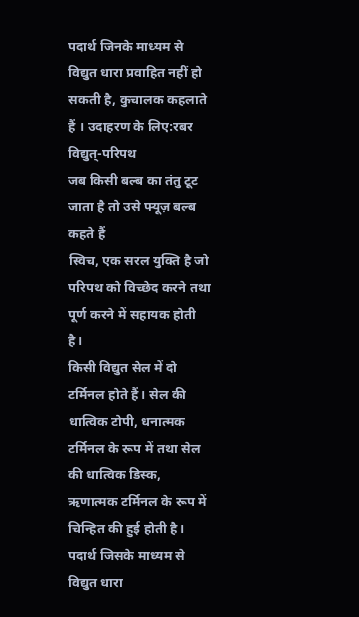पदार्थ जिनके माध्यम से विद्युत धारा प्रवाहित नहीं हो सकती है, कुचालक कहलाते हैं । उदाहरण के लिए:रबर
विद्युत्-परिपथ
जब किसी बल्ब का तंतु टूट जाता है तो उसे फ्यूज़ बल्ब कहते हैं
स्विच, एक सरल युक्ति है जो परिपथ को विच्छेद करने तथा पूर्ण करने में सहायक होती है।
किसी विद्युत सेल में दो टर्मिनल होते हैं। सेल की धात्विक टोपी, धनात्मक टर्मिनल के रूप में तथा सेल की धात्विक डिस्क, ऋणात्मक टर्मिनल के रूप में चिन्हित की हुई होती है।
पदार्थ जिसके माध्यम से विद्युत धारा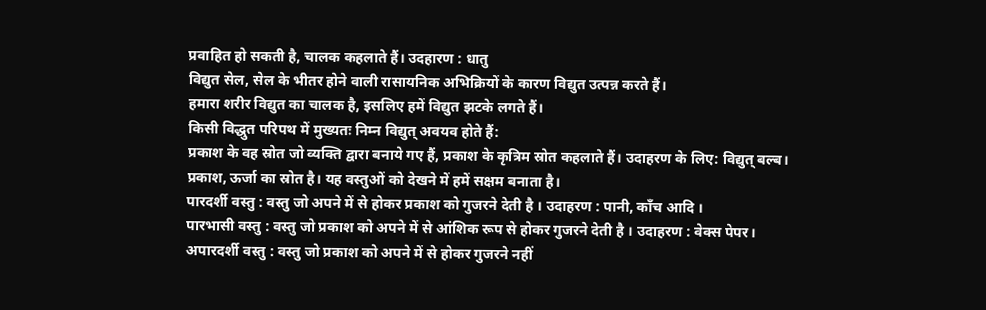प्रवाहित हो सकती है, चालक कहलाते हैं। उदहारण : धातु
विद्युत सेल, सेल के भीतर होने वाली रासायनिक अभिक्रियों के कारण विद्युत उत्पन्न करते हैं।
हमारा शरीर विद्युत का चालक है, इसलिए हमें विद्युत झटके लगते हैं।
किसी विद्धुत परिपथ में मुख्यतः निम्न विद्युत् अवयव होते हैं:
प्रकाश के वह स्रोत जो व्यक्ति द्वारा बनाये गए हैं, प्रकाश के कृत्रिम स्रोत कहलाते हैं। उदाहरण के लिए: विद्युत् बल्ब।
प्रकाश, ऊर्जा का स्रोत है। यह वस्तुओं को देखने में हमें सक्षम बनाता है।
पारदर्शी वस्तु : वस्तु जो अपने में से होकर प्रकाश को गुजरने देती है । उदाहरण : पानी, काँच आदि ।
पारभासी वस्तु : वस्तु जो प्रकाश को अपने में से आंशिक रूप से होकर गुजरने देती है । उदाहरण : वेक्स पेपर।
अपारदर्शी वस्तु : वस्तु जो प्रकाश को अपने में से होकर गुजरने नहीं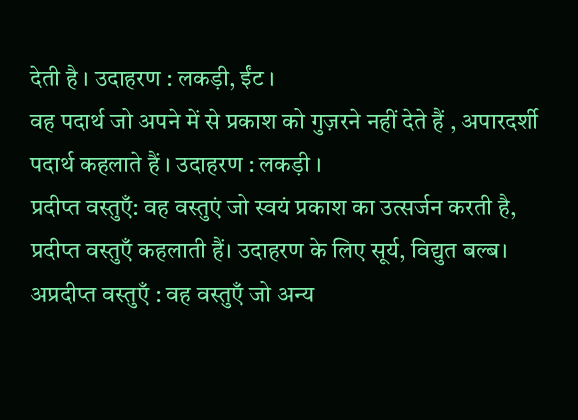देती है । उदाहरण : लकड़ी, ईंट ।
वह पदार्थ जो अपने में से प्रकाश को गुज़रने नहीं देते हैं , अपारदर्शी पदार्थ कहलाते हैं । उदाहरण : लकड़ी ।
प्रदीप्त वस्तुएँ: वह वस्तुएं जो स्वयं प्रकाश का उत्सर्जन करती है, प्रदीप्त वस्तुएँ कहलाती हैं। उदाहरण के लिए सूर्य, विद्युत बल्ब।
अप्रदीप्त वस्तुएँ : वह वस्तुएँ जो अन्य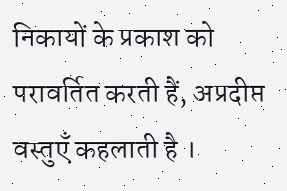निकायों के प्रकाश को परावर्तित करती हैं, अप्रदीप्त वस्तुएँ कहलाती है ।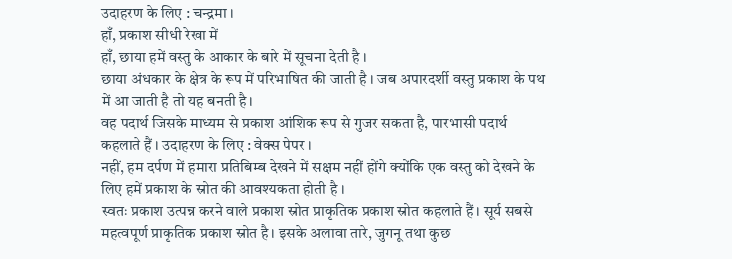उदाहरण के लिए : चन्द्रमा ।
हाँ, प्रकाश सीधी रेखा में
हाँ, छाया हमें वस्तु के आकार के बारे में सूचना देती है ।
छाया अंधकार के क्षेत्र के रूप में परिभाषित की जाती है । जब अपारदर्शी वस्तु प्रकाश के पथ में आ जाती है तो यह बनती है।
वह पदार्थ जिसके माध्यम से प्रकाश आंशिक रूप से गुजर सकता है, पारभासी पदार्थ कहलाते हैं । उदाहरण के लिए : वेक्स पेपर ।
नहीं, हम दर्पण में हमारा प्रतिबिम्ब देखने में सक्षम नहीं होंगे क्योंकि एक वस्तु को देखने के लिए हमें प्रकाश के स्रोत की आवश्यकता होती है ।
स्वतः प्रकाश उत्पन्न करने वाले प्रकाश स्रोत प्राकृतिक प्रकाश स्रोत कहलाते हैं। सूर्य सबसे महत्वपूर्ण प्राकृतिक प्रकाश स्रोत है। इसके अलावा तारे, जुगनू तथा कुछ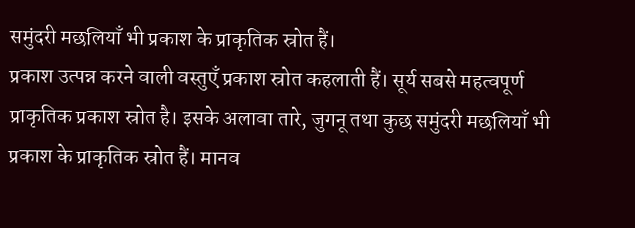समुंदरी मछलियाँ भी प्रकाश के प्राकृतिक स्रोत हैं।
प्रकाश उत्पन्न करने वाली वस्तुएँ प्रकाश स्रोत कहलाती हैं। सूर्य सबसे महत्वपूर्ण प्राकृतिक प्रकाश स्रोत है। इसके अलावा तारे, जुगनू तथा कुछ समुंदरी मछलियाँ भी प्रकाश के प्राकृतिक स्रोत हैं। मानव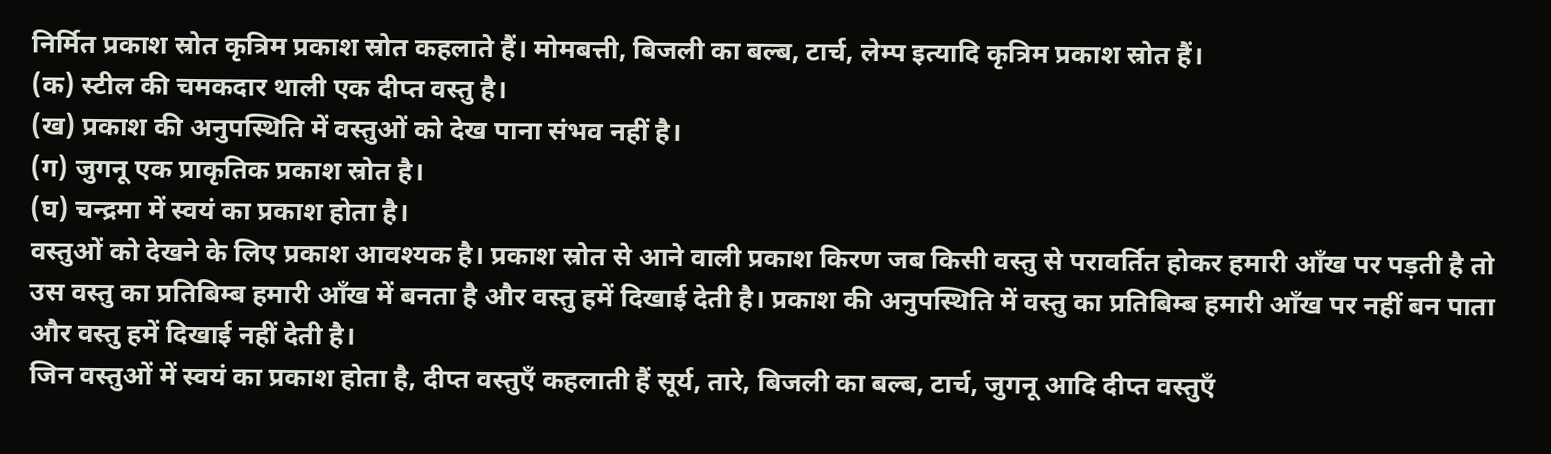निर्मित प्रकाश स्रोत कृत्रिम प्रकाश स्रोत कहलाते हैं। मोमबत्ती, बिजली का बल्ब, टार्च, लेम्प इत्यादि कृत्रिम प्रकाश स्रोत हैं।
(क) स्टील की चमकदार थाली एक दीप्त वस्तु है।
(ख) प्रकाश की अनुपस्थिति में वस्तुओं को देख पाना संभव नहीं है।
(ग) जुगनू एक प्राकृतिक प्रकाश स्रोत है।
(घ) चन्द्रमा में स्वयं का प्रकाश होता है।
वस्तुओं को देखने के लिए प्रकाश आवश्यक है। प्रकाश स्रोत से आने वाली प्रकाश किरण जब किसी वस्तु से परावर्तित होकर हमारी आँख पर पड़ती है तो उस वस्तु का प्रतिबिम्ब हमारी आँख में बनता है और वस्तु हमें दिखाई देती है। प्रकाश की अनुपस्थिति में वस्तु का प्रतिबिम्ब हमारी आँख पर नहीं बन पाता और वस्तु हमें दिखाई नहीं देती है।
जिन वस्तुओं में स्वयं का प्रकाश होता है, दीप्त वस्तुएँ कहलाती हैं सूर्य, तारे, बिजली का बल्ब, टार्च, जुगनू आदि दीप्त वस्तुएँ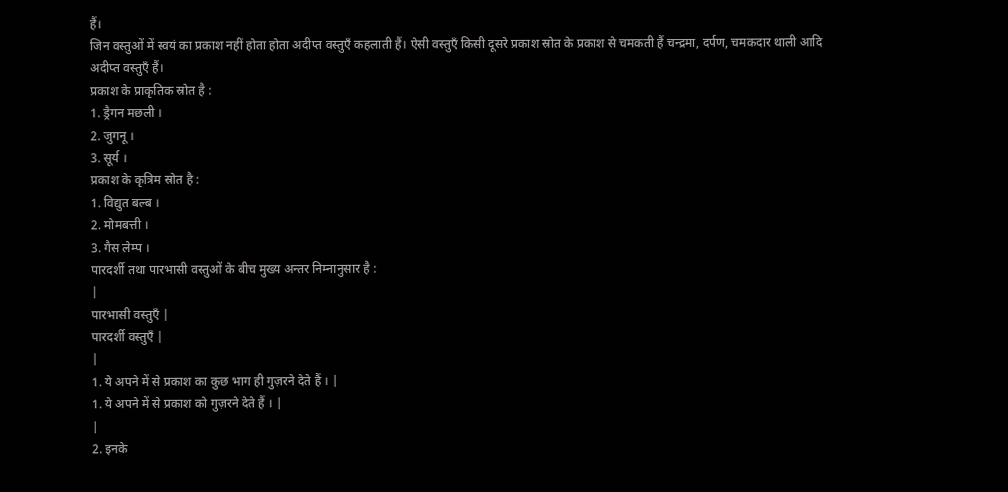हैं।
जिन वस्तुओं में स्वयं का प्रकाश नहीं होता होता अदीप्त वस्तुएँ कहलाती हैं। ऐसी वस्तुएँ किसी दूसरे प्रकाश स्रोत के प्रकाश से चमकती हैं चन्द्रमा, दर्पण, चमकदार थाली आदि अदीप्त वस्तुएँ हैं।
प्रकाश के प्राकृतिक स्रोत है :
1. ड्रैगन मछली ।
2. जुगनू ।
3. सूर्य ।
प्रकाश के कृत्रिम स्रोत है :
1. विद्युत बल्ब ।
2. मोमबत्ती ।
3. गैस लेम्प ।
पारदर्शी तथा पारभासी वस्तुओं के बीच मुख्य अन्तर निम्नानुसार है :
|
पारभासी वस्तुएँ |
पारदर्शी वस्तुएँ |
|
1. ये अपने में से प्रकाश का कुछ भाग ही गुज़रने देते हैं । |
1. ये अपने में से प्रकाश को गुज़रने देते हैं । |
|
2. इनके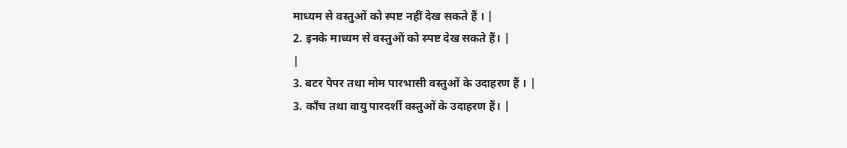माध्यम से वस्तुओं को स्पष्ट नहीं देख सकते हैं । |
2. इनके माध्यम से वस्तुओं को स्पष्ट देख सकते हैं। |
|
3. बटर पेपर तथा मोम पारभासी वस्तुओं के उदाहरण हैं । |
3. काँच तथा वायु पारदर्शी वस्तुओं के उदाहरण हैं। |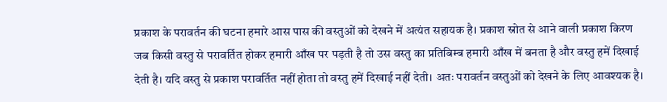प्रकाश के परावर्तन की घटना हमारे आस पास की वस्तुओं को देखने में अत्यंत सहायक है। प्रकाश स्रोत से आने वाली प्रकाश किरण जब किसी वस्तु से परावर्तित होकर हमारी आँख पर पड़ती है तो उस वस्तु का प्रतिबिम्ब हमारी आँख में बनता है और वस्तु हमें दिखाई देती है। यदि वस्तु से प्रकाश परावर्तित नहीं होता तो वस्तु हमें दिखाई नहीं देती। अतः परावर्तन वस्तुओं को देखने के लिए आवश्यक है।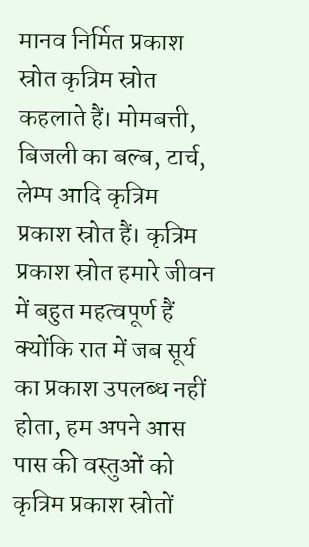मानव निर्मित प्रकाश स्रोत कृत्रिम स्रोत कहलाते हैं। मोमबत्ती, बिजली का बल्ब, टार्च, लेम्प आदि कृत्रिम प्रकाश स्रोत हैं। कृत्रिम प्रकाश स्रोत हमारे जीवन में बहुत महत्वपूर्ण हैं क्योंकि रात में जब सूर्य का प्रकाश उपलब्ध नहीं होता, हम अपने आस पास की वस्तुओं को कृत्रिम प्रकाश स्रोतों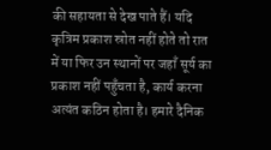की सहायता से देख पाते हैं। यदि कृत्रिम प्रकाश स्रोत नहीं होते तो रात में या फिर उन स्थानों पर जहाँ सूर्य का प्रकाश नहीं पहुँचता है, कार्य करना अत्यंत कठिन होता है। हमारे दैनिक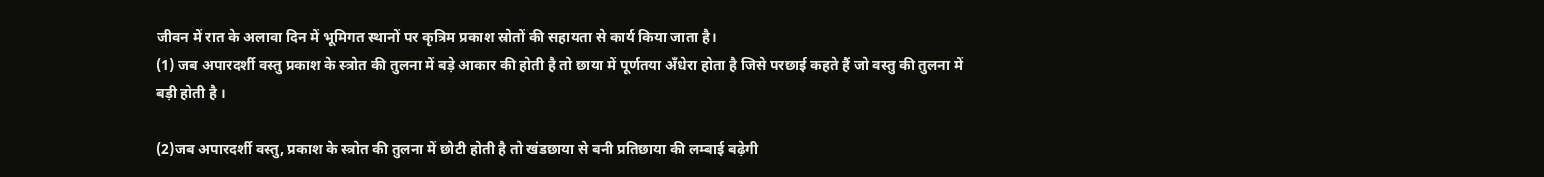जीवन में रात के अलावा दिन में भूमिगत स्थानों पर कृत्रिम प्रकाश स्रोतों की सहायता से कार्य किया जाता है।
(1) जब अपारदर्शी वस्तु प्रकाश के स्त्रोत की तुलना में बड़े आकार की होती है तो छाया में पूर्णतया अँधेरा होता है जिसे परछाई कहते हैं जो वस्तु की तुलना में बड़ी होती है ।

(2)जब अपारदर्शी वस्तु, प्रकाश के स्त्रोत की तुलना में छोटी होती है तो खंडछाया से बनी प्रतिछाया की लम्बाई बढ़ेगी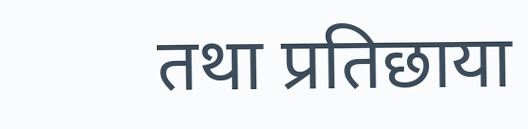तथा प्रतिछाया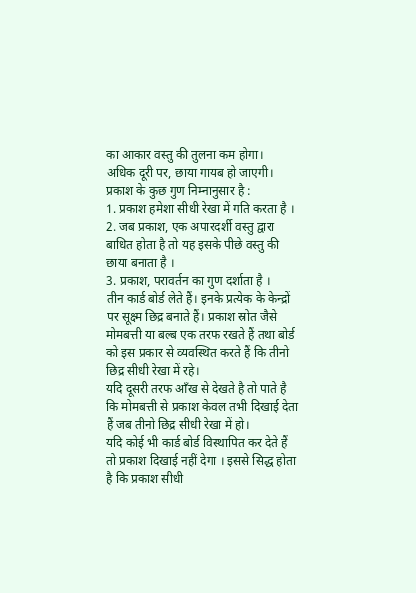का आकार वस्तु की तुलना कम होगा।
अधिक दूरी पर, छाया गायब हो जाएगी।
प्रकाश के कुछ गुण निम्नानुसार है :
1. प्रकाश हमेशा सीधी रेखा में गति करता है ।
2. जब प्रकाश, एक अपारदर्शी वस्तु द्वारा बाधित होता है तो यह इसके पीछे वस्तु की छाया बनाता है ।
3. प्रकाश, परावर्तन का गुण दर्शाता है ।
तीन कार्ड बोर्ड लेते हैं। इनके प्रत्येक के केन्द्रों पर सूक्ष्म छिद्र बनाते हैं। प्रकाश स्रोत जैसे मोमबत्ती या बल्ब एक तरफ रखते हैं तथा बोर्ड को इस प्रकार से व्यवस्थित करते हैं कि तीनो छिद्र सीधी रेखा में रहे।
यदि दूसरी तरफ आँख से देखते है तो पाते है कि मोमबत्ती से प्रकाश केवल तभी दिखाई देता हैं जब तीनो छिद्र सीधी रेखा में हो।
यदि कोई भी कार्ड बोर्ड विस्थापित कर देते हैं तो प्रकाश दिखाई नहीं देगा । इससे सिद्ध होता है कि प्रकाश सीधी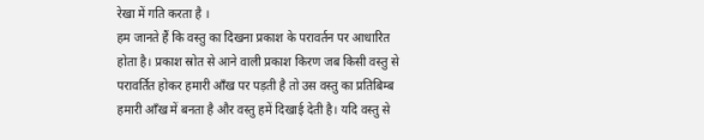रेखा में गति करता है ।
हम जानते हैं कि वस्तु का दिखना प्रकाश के परावर्तन पर आधारित होता है। प्रकाश स्रोत से आने वाली प्रकाश किरण जब किसी वस्तु से परावर्तित होकर हमारी आँख पर पड़ती है तो उस वस्तु का प्रतिबिम्ब हमारी आँख में बनता है और वस्तु हमें दिखाई देती है। यदि वस्तु से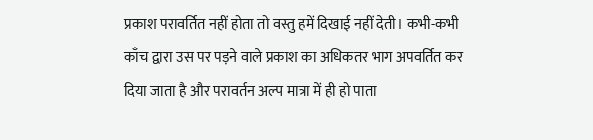प्रकाश परावर्तित नहीं होता तो वस्तु हमें दिखाई नहीं देती। कभी-कभी काँच द्वारा उस पर पड़ने वाले प्रकाश का अधिकतर भाग अपवर्तित कर दिया जाता है और परावर्तन अल्प मात्रा में ही हो पाता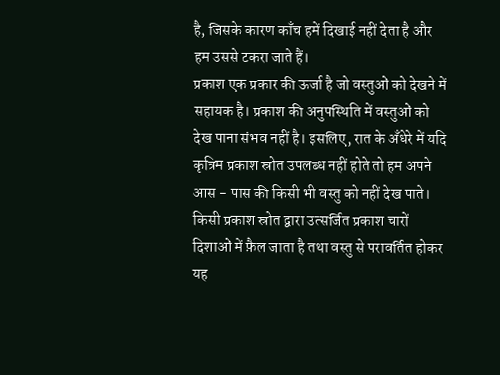है, जिसके कारण काँच हमें दिखाई नहीं देता है और हम उससे टकरा जाते हैं।
प्रकाश एक प्रकार की ऊर्जा है जो वस्तुओं को देखने में सहायक है। प्रकाश की अनुपस्थिति में वस्तुओं को देख पाना संभव नहीं है। इसलिए, रात के अँधेरे में यदि कृत्रिम प्रकाश स्रोत उपलब्ध नहीं होते तो हम अपने आस - पास की किसी भी वस्तु को नहीं देख पाते। किसी प्रकाश स्रोत द्वारा उत्सर्जित प्रकाश चारों दिशाओं में फ़ैल जाता है तथा वस्तु से परावर्तित होकर यह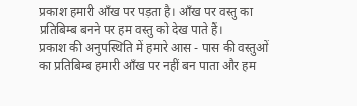प्रकाश हमारी आँख पर पड़ता है। आँख पर वस्तु का प्रतिबिम्ब बनने पर हम वस्तु को देख पाते हैं।
प्रकाश की अनुपस्थिति में हमारे आस - पास की वस्तुओं का प्रतिबिम्ब हमारी आँख पर नहीं बन पाता और हम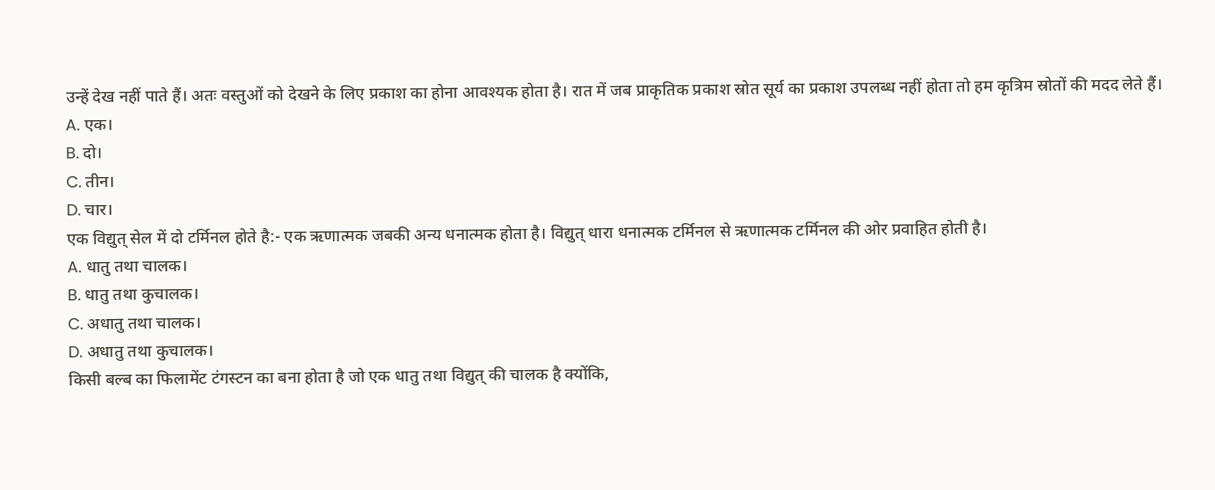उन्हें देख नहीं पाते हैं। अतः वस्तुओं को देखने के लिए प्रकाश का होना आवश्यक होता है। रात में जब प्राकृतिक प्रकाश स्रोत सूर्य का प्रकाश उपलब्ध नहीं होता तो हम कृत्रिम स्रोतों की मदद लेते हैं।
A. एक।
B. दो।
C. तीन।
D. चार।
एक विद्युत् सेल में दो टर्मिनल होते है:- एक ऋणात्मक जबकी अन्य धनात्मक होता है। विद्युत् धारा धनात्मक टर्मिनल से ऋणात्मक टर्मिनल की ओर प्रवाहित होती है।
A. धातु तथा चालक।
B. धातु तथा कुचालक।
C. अधातु तथा चालक।
D. अधातु तथा कुचालक।
किसी बल्ब का फिलामेंट टंगस्टन का बना होता है जो एक धातु तथा विद्युत् की चालक है क्योंकि,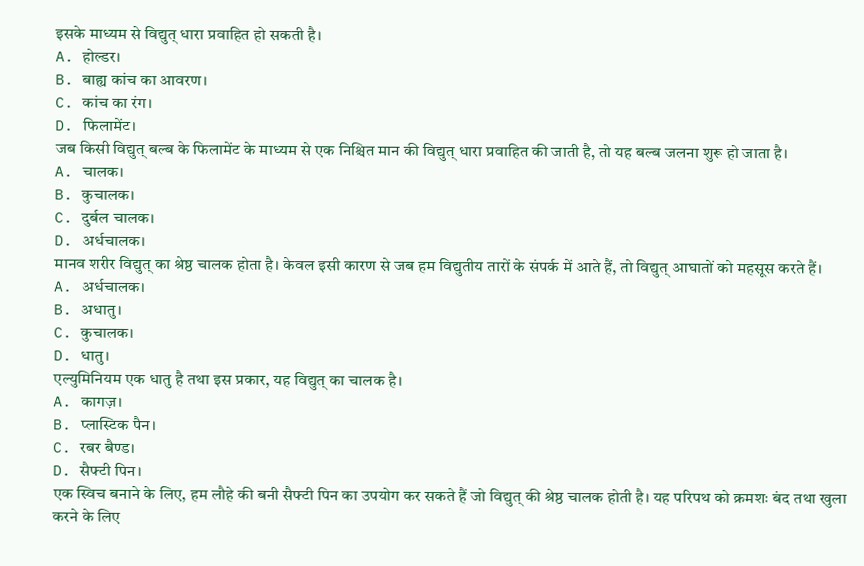इसके माध्यम से विद्युत् धारा प्रवाहित हो सकती है।
A. होल्डर।
B. बाह्य कांच का आवरण।
C. कांच का रंग।
D. फिलामेंट।
जब किसी विद्युत् बल्ब के फिलामेंट के माध्यम से एक निश्चित मान की विद्युत् धारा प्रवाहित की जाती है, तो यह बल्ब जलना शुरू हो जाता है।
A. चालक।
B. कुचालक।
C. दुर्बल चालक।
D. अर्धचालक।
मानव शरीर विद्युत् का श्रेष्ठ चालक होता है। केवल इसी कारण से जब हम विद्युतीय तारों के संपर्क में आते हैं, तो विद्युत् आघातों को महसूस करते हैं।
A. अर्धचालक।
B. अधातु।
C. कुचालक।
D. धातु।
एल्युमिनियम एक धातु है तथा इस प्रकार, यह विद्युत् का चालक है।
A. कागज़।
B. प्लास्टिक पैन।
C. रबर बैण्ड।
D. सैफ्टी पिन।
एक स्विच बनाने के लिए, हम लौहे की बनी सैफ्टी पिन का उपयोग कर सकते हैं जो विद्युत् की श्रेष्ठ चालक होती है। यह परिपथ को क्रमशः बंद तथा खुला करने के लिए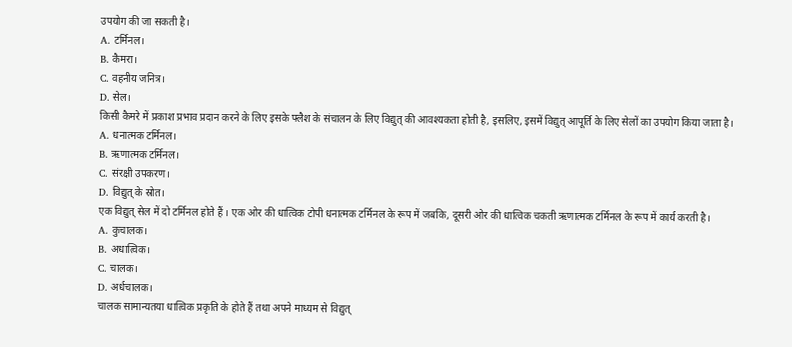उपयोग की जा सकती है।
A. टर्मिनल।
B. कैमरा।
C. वहनीय जनित्र।
D. सेल।
किसी कैमरे में प्रकाश प्रभाव प्रदान करने के लिए इसके फ्लैश के संचालन के लिए विद्युत् की आवश्यकता होती है, इसलिए, इसमें विद्युत् आपूर्ति के लिए सेलों का उपयोग किया जाता है।
A. धनात्मक टर्मिनल।
B. ऋणात्मक टर्मिनल।
C. संरक्षी उपकरण।
D. विद्युत् के स्रोत।
एक विद्युत् सेल में दो टर्मिनल होते हैं । एक ओर की धात्विक टोपी धनात्मक टर्मिनल के रूप में जबकि, दूसरी ओर की धात्विक चकती ऋणात्मक टर्मिनल के रूप में कार्य करती है।
A. कुचालक।
B. अधात्विक।
C. चालक।
D. अर्धचालक।
चालक सामान्यतया धात्विक प्रकृति के होते हैं तथा अपने माध्यम से विद्युत्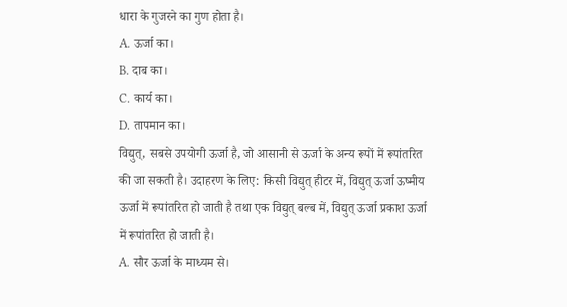धारा के गुजरने का गुण होता है।
A. ऊर्जा का।
B. दाब का।
C. कार्य का।
D. तापमान का।
विद्युत्, सबसे उपयोगी ऊर्जा है, जो आसानी से ऊर्जा के अन्य रूपों में रूपांतरित की जा सकती है। उदाहरण के लिए: किसी विद्युत् हीटर में, विद्युत् ऊर्जा ऊष्मीय ऊर्जा में रूपांतरित हो जाती है तथा एक विद्युत् बल्ब में, विद्युत् ऊर्जा प्रकाश ऊर्जा में रूपांतरित हो जाती है।
A. सौर ऊर्जा के माध्यम से।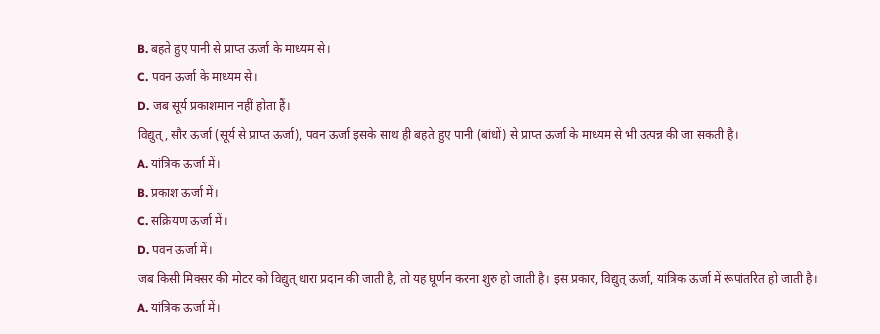B. बहते हुए पानी से प्राप्त ऊर्जा के माध्यम से।
C. पवन ऊर्जा के माध्यम से।
D. जब सूर्य प्रकाशमान नहीं होता हैं।
विद्युत्, सौर ऊर्जा (सूर्य से प्राप्त ऊर्जा), पवन ऊर्जा इसके साथ ही बहते हुए पानी (बांधों) से प्राप्त ऊर्जा के माध्यम से भी उत्पन्न की जा सकती है।
A. यांत्रिक ऊर्जा में।
B. प्रकाश ऊर्जा में।
C. सक्रियण ऊर्जा में।
D. पवन ऊर्जा में।
जब किसी मिक्सर की मोटर को विद्युत् धारा प्रदान की जाती है, तो यह घूर्णन करना शुरु हो जाती है। इस प्रकार, विद्युत् ऊर्जा, यांत्रिक ऊर्जा में रूपांतरित हो जाती है।
A. यांत्रिक ऊर्जा में।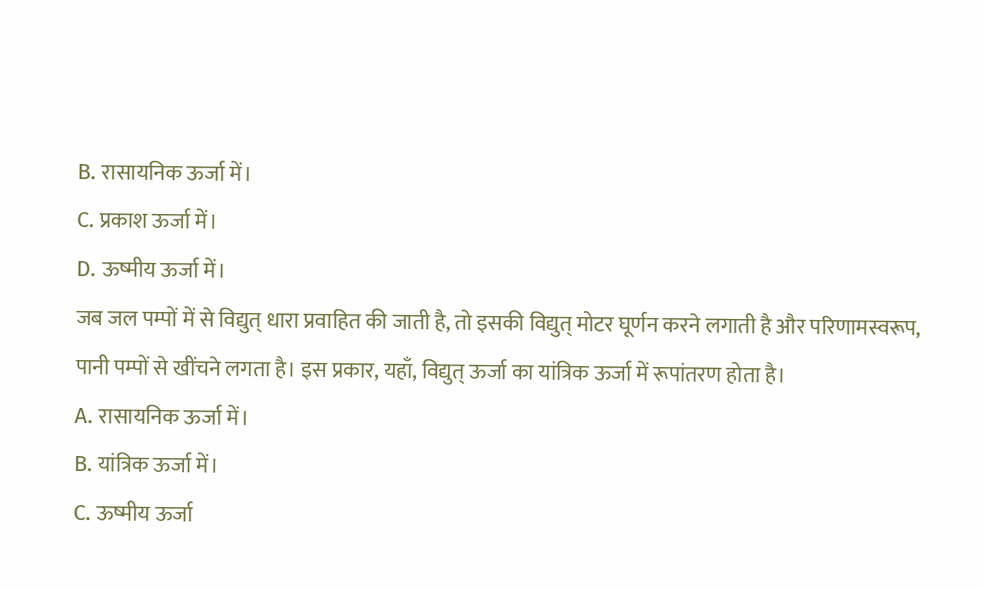B. रासायनिक ऊर्जा में।
C. प्रकाश ऊर्जा में।
D. ऊष्मीय ऊर्जा में।
जब जल पम्पों में से विद्युत् धारा प्रवाहित की जाती है, तो इसकी विद्युत् मोटर घूर्णन करने लगाती है और परिणामस्वरूप, पानी पम्पों से खींचने लगता है। इस प्रकार, यहाँ, विद्युत् ऊर्जा का यांत्रिक ऊर्जा में रूपांतरण होता है।
A. रासायनिक ऊर्जा में।
B. यांत्रिक ऊर्जा में।
C. ऊष्मीय ऊर्जा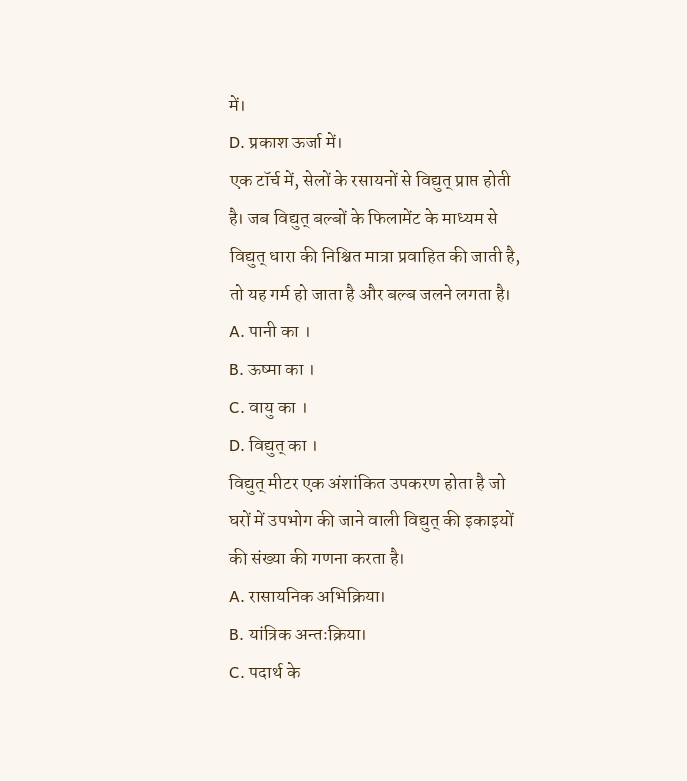में।
D. प्रकाश ऊर्जा में।
एक टॉर्च में, सेलों के रसायनों से विद्युत् प्राप्त होती है। जब विद्युत् बल्बों के फिलामेंट के माध्यम से विद्युत् धारा की निश्चित मात्रा प्रवाहित की जाती है, तो यह गर्म हो जाता है और बल्ब जलने लगता है।
A. पानी का ।
B. ऊष्मा का ।
C. वायु का ।
D. विद्युत् का ।
विद्युत् मीटर एक अंशांकित उपकरण होता है जो घरों में उपभोग की जाने वाली विद्युत् की इकाइयों की संख्या की गणना करता है।
A. रासायनिक अभिक्रिया।
B. यांत्रिक अन्तःक्रिया।
C. पदार्थ के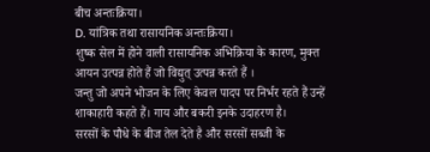बीच अन्तःक्रिया।
D. यांत्रिक तथा रासायनिक अन्तःक्रिया।
शुष्क सेल में होने वाली रासायनिक अभिक्रिया के कारण, मुक्त आयन उत्पन्न होते हैं जो विद्युत् उत्पन्न करते हैं ।
जन्तु जो अपने भोजन के लिए केवल पादप पर निर्भर रहते हैं उन्हें शाकाहारी कहते हैं। गाय और बकरी इनके उदाहरण है।
सरसों के पौधे के बीज तेल देते है और सरसों सब्जी के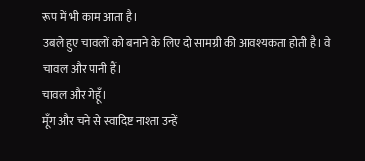रूप में भी काम आता है।
उबले हुए चावलों को बनाने के लिए दो सामग्री की आवश्यकता होती है। वे चावल और पानी हैं।
चावल और गेहूँ।
मूँग और चने से स्वादिष्ट नाश्ता उन्हें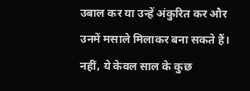उबाल कर या उन्हें अंकुरित कर और उनमें मसाले मिलाकर बना सकते हैं।
नहीं, ये केवल साल के कुछ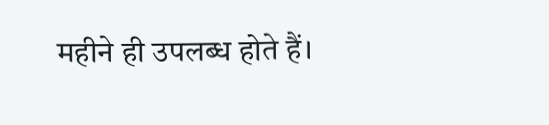महीने ही उपलब्ध होते हैं।